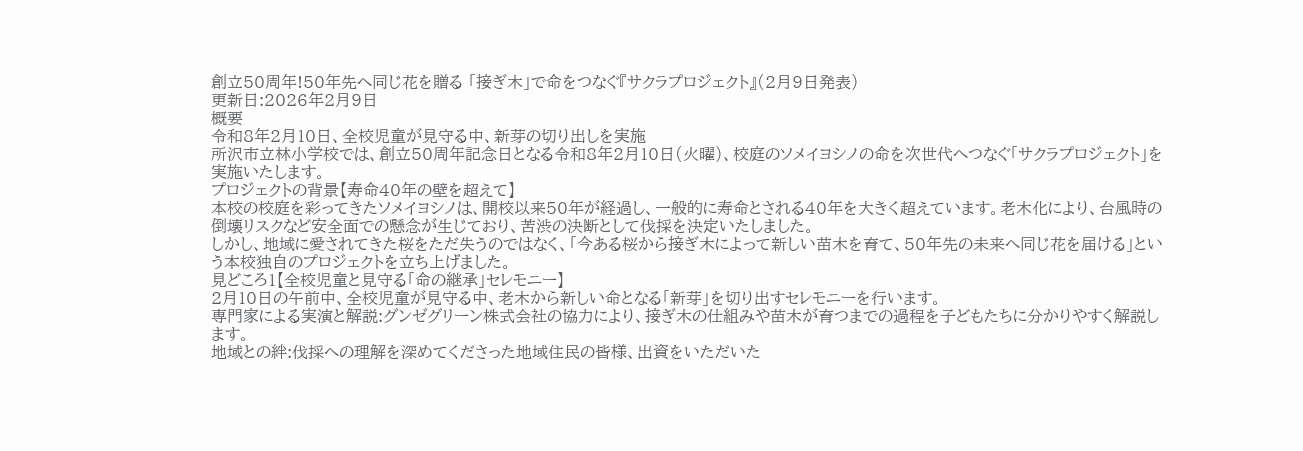創立50周年!50年先へ同じ花を贈る 「接ぎ木」で命をつなぐ『サクラプロジェクト』(2月9日発表)
更新日:2026年2月9日
概要
令和8年2月10日、全校児童が見守る中、新芽の切り出しを実施
所沢市立林小学校では、創立50周年記念日となる令和8年2月10日(火曜)、校庭のソメイヨシノの命を次世代へつなぐ「サクラプロジェクト」を実施いたします。
プロジェクトの背景【寿命40年の壁を超えて】
本校の校庭を彩ってきたソメイヨシノは、開校以来50年が経過し、一般的に寿命とされる40年を大きく超えています。老木化により、台風時の倒壊リスクなど安全面での懸念が生じており、苦渋の決断として伐採を決定いたしました。
しかし、地域に愛されてきた桜をただ失うのではなく、「今ある桜から接ぎ木によって新しい苗木を育て、50年先の未来へ同じ花を届ける」という本校独自のプロジェクトを立ち上げました。
見どころ1【全校児童と見守る「命の継承」セレモニー】
2月10日の午前中、全校児童が見守る中、老木から新しい命となる「新芽」を切り出すセレモニーを行います。
専門家による実演と解説:グンゼグリーン株式会社の協力により、接ぎ木の仕組みや苗木が育つまでの過程を子どもたちに分かりやすく解説します。
地域との絆:伐採への理解を深めてくださった地域住民の皆様、出資をいただいた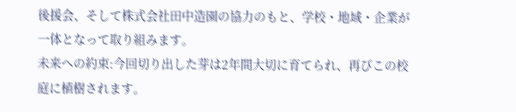後援会、そして株式会社田中造園の協力のもと、学校・地域・企業が一体となって取り組みます。
未来への約束:今回切り出した芽は2年間大切に育てられ、再びこの校庭に植樹されます。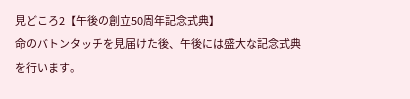見どころ2【午後の創立50周年記念式典】
命のバトンタッチを見届けた後、午後には盛大な記念式典を行います。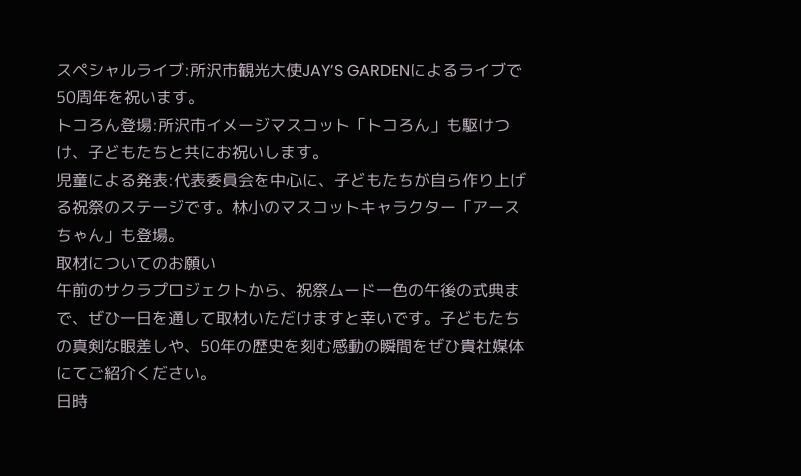スペシャルライブ:所沢市観光大使JAY’S GARDENによるライブで50周年を祝います。
トコろん登場:所沢市イメージマスコット「トコろん」も駆けつけ、子どもたちと共にお祝いします。
児童による発表:代表委員会を中心に、子どもたちが自ら作り上げる祝祭のステージです。林小のマスコットキャラクター「アースちゃん」も登場。
取材についてのお願い
午前のサクラプロジェクトから、祝祭ムード一色の午後の式典まで、ぜひ一日を通して取材いただけますと幸いです。子どもたちの真剣な眼差しや、50年の歴史を刻む感動の瞬間をぜひ貴社媒体にてご紹介ください。
日時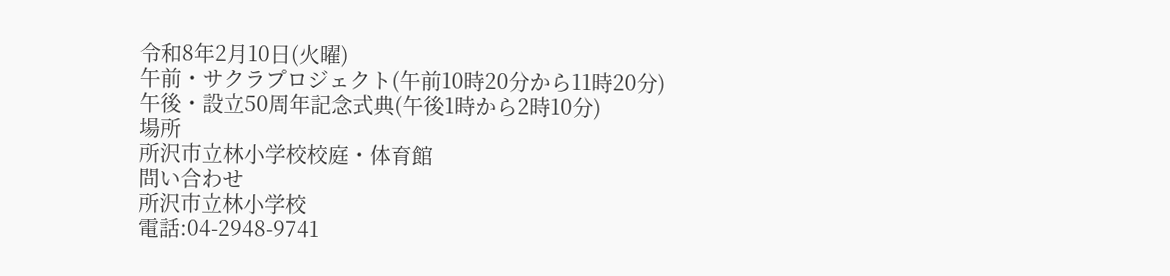令和8年2月10日(火曜)
午前・サクラプロジェクト(午前10時20分から11時20分)
午後・設立50周年記念式典(午後1時から2時10分)
場所
所沢市立林小学校校庭・体育館
問い合わせ
所沢市立林小学校
電話:04-2948-9741